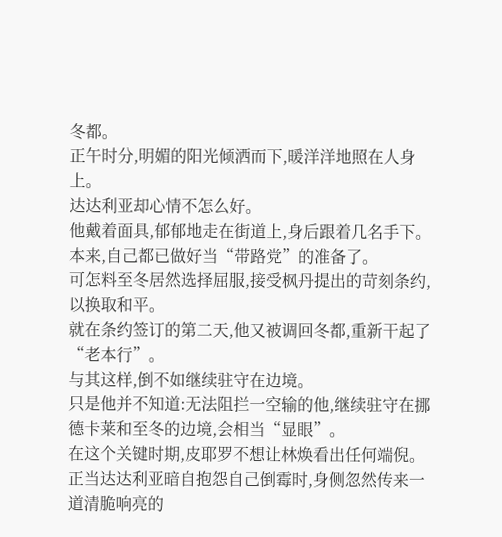冬都。
正午时分,明媚的阳光倾洒而下,暖洋洋地照在人身上。
达达利亚却心情不怎么好。
他戴着面具,郁郁地走在街道上,身后跟着几名手下。
本来,自己都已做好当“带路党”的准备了。
可怎料至冬居然选择屈服,接受枫丹提出的苛刻条约,以换取和平。
就在条约签订的第二天,他又被调回冬都,重新干起了“老本行”。
与其这样,倒不如继续驻守在边境。
只是他并不知道:无法阻拦一空输的他,继续驻守在挪德卡莱和至冬的边境,会相当“显眼”。
在这个关键时期,皮耶罗不想让林焕看出任何端倪。
正当达达利亚暗自抱怨自己倒霉时,身侧忽然传来一道清脆响亮的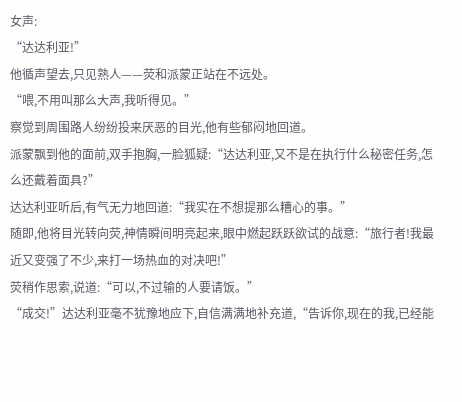女声:
“达达利亚!”
他循声望去,只见熟人——荧和派蒙正站在不远处。
“喂,不用叫那么大声,我听得见。”
察觉到周围路人纷纷投来厌恶的目光,他有些郁闷地回道。
派蒙飘到他的面前,双手抱胸,一脸狐疑:“达达利亚,又不是在执行什么秘密任务,怎么还戴着面具?”
达达利亚听后,有气无力地回道:“我实在不想提那么糟心的事。”
随即,他将目光转向荧,神情瞬间明亮起来,眼中燃起跃跃欲试的战意:“旅行者!我最近又变强了不少,来打一场热血的对决吧!”
荧稍作思索,说道:“可以,不过输的人要请饭。”
“成交!”达达利亚毫不犹豫地应下,自信满满地补充道,“告诉你,现在的我,已经能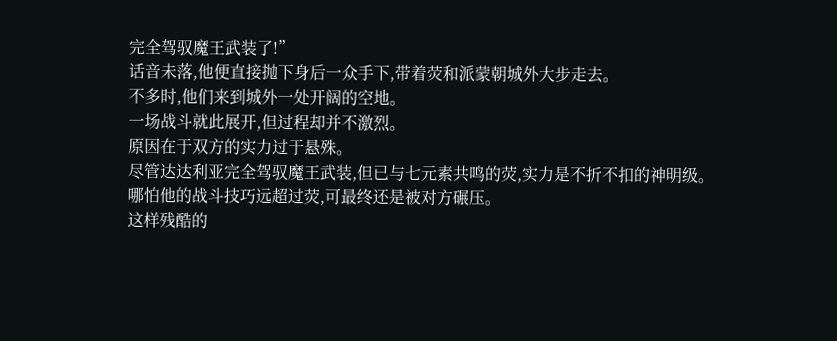完全驾驭魔王武装了!”
话音未落,他便直接抛下身后一众手下,带着荧和派蒙朝城外大步走去。
不多时,他们来到城外一处开阔的空地。
一场战斗就此展开,但过程却并不激烈。
原因在于双方的实力过于悬殊。
尽管达达利亚完全驾驭魔王武装,但已与七元素共鸣的荧,实力是不折不扣的神明级。
哪怕他的战斗技巧远超过荧,可最终还是被对方碾压。
这样残酷的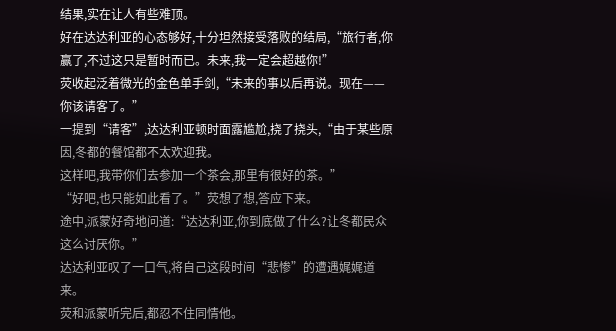结果,实在让人有些难顶。
好在达达利亚的心态够好,十分坦然接受落败的结局,“旅行者,你赢了,不过这只是暂时而已。未来,我一定会超越你!”
荧收起泛着微光的金色单手剑,“未来的事以后再说。现在——你该请客了。”
一提到“请客”,达达利亚顿时面露尴尬,挠了挠头,“由于某些原因,冬都的餐馆都不太欢迎我。
这样吧,我带你们去参加一个茶会,那里有很好的茶。”
“好吧,也只能如此看了。”荧想了想,答应下来。
途中,派蒙好奇地问道:“达达利亚,你到底做了什么?让冬都民众这么讨厌你。”
达达利亚叹了一口气,将自己这段时间“悲惨”的遭遇娓娓道来。
荧和派蒙听完后,都忍不住同情他。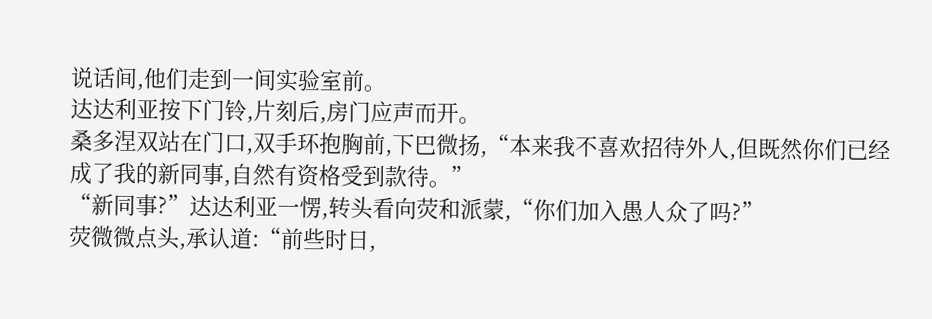说话间,他们走到一间实验室前。
达达利亚按下门铃,片刻后,房门应声而开。
桑多涅双站在门口,双手环抱胸前,下巴微扬,“本来我不喜欢招待外人,但既然你们已经成了我的新同事,自然有资格受到款待。”
“新同事?”达达利亚一愣,转头看向荧和派蒙,“你们加入愚人众了吗?”
荧微微点头,承认道:“前些时日,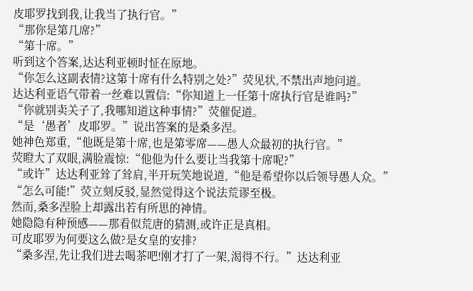皮耶罗找到我,让我当了执行官。”
“那你是第几席?”
“第十席。”
听到这个答案,达达利亚顿时怔在原地。
“你怎么这副表情?这第十席有什么特别之处?”荧见状,不禁出声地问道。
达达利亚语气带着一丝难以置信:“你知道上一任第十席执行官是谁吗?”
“你就别卖关子了,我哪知道这种事情?”荧催促道。
“是‘愚者’皮耶罗。”说出答案的是桑多涅。
她神色郑重,“他既是第十席,也是第零席——愚人众最初的执行官。”
荧瞪大了双眼,满脸震惊:“他他为什么要让当我第十席呢?”
“或许”达达利亚耸了耸肩,半开玩笑地说道,“他是希望你以后领导愚人众。”
“怎么可能!”荧立刻反驳,显然觉得这个说法荒谬至极。
然而,桑多涅脸上却露出若有所思的神情。
她隐隐有种预感——那看似荒唐的猜测,或许正是真相。
可皮耶罗为何要这么做?是女皇的安排?
“桑多涅,先让我们进去喝茶吧!刚才打了一架,渴得不行。”达达利亚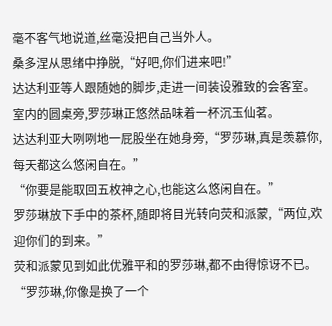毫不客气地说道,丝毫没把自己当外人。
桑多涅从思绪中挣脱,“好吧,你们进来吧!”
达达利亚等人跟随她的脚步,走进一间装设雅致的会客室。
室内的圆桌旁,罗莎琳正悠然品味着一杯沉玉仙茗。
达达利亚大咧咧地一屁股坐在她身旁,“罗莎琳,真是羡慕你,每天都这么悠闲自在。”
“你要是能取回五枚神之心,也能这么悠闲自在。”
罗莎琳放下手中的茶杯,随即将目光转向荧和派蒙,“两位,欢迎你们的到来。”
荧和派蒙见到如此优雅平和的罗莎琳,都不由得惊讶不已。
“罗莎琳,你像是换了一个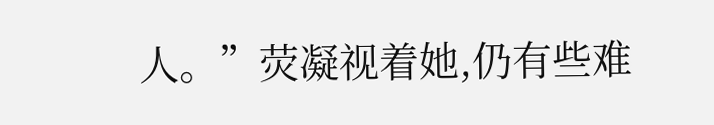人。”荧凝视着她,仍有些难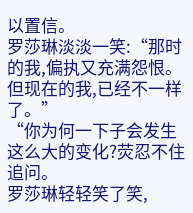以置信。
罗莎琳淡淡一笑:“那时的我,偏执又充满怨恨。但现在的我,已经不一样了。”
“你为何一下子会发生这么大的变化?荧忍不住追问。
罗莎琳轻轻笑了笑,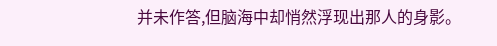并未作答,但脑海中却悄然浮现出那人的身影。